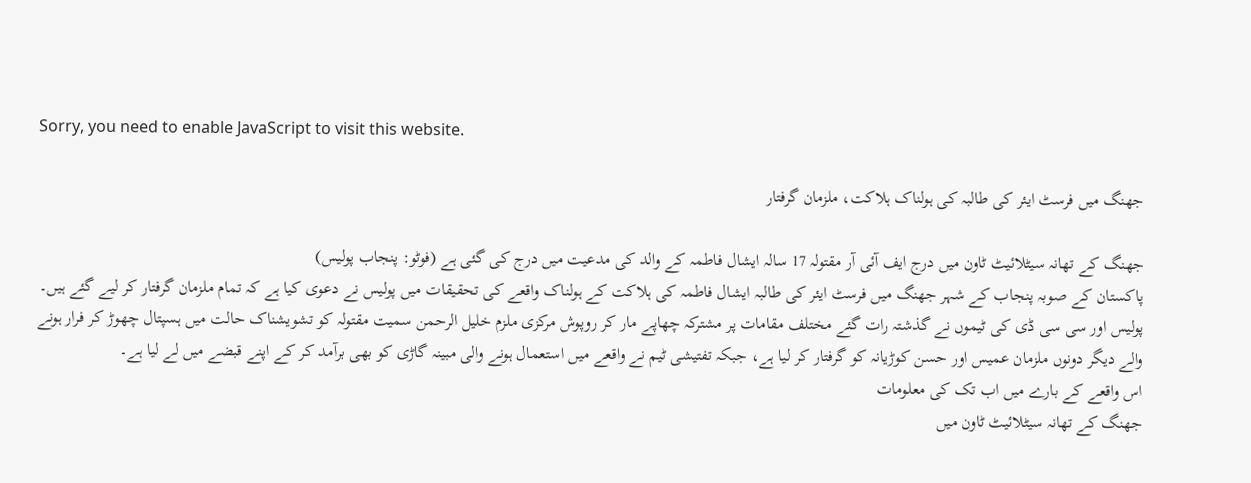Sorry, you need to enable JavaScript to visit this website.

جھنگ میں فرسٹ ایئر کی طالبہ کی ہولناک ہلاکت، ملزمان گرفتار

جھنگ کے تھانہ سیٹلائیٹ ٹاون میں درج ایف آئی آر مقتولہ 17 سالہ ایشال فاطمہ کے والد کی مدعیت میں درج کی گئی ہے (فوٹو: پنجاب پولیس)
پاکستان کے صوبہ پنجاب کے شہر جھنگ میں فرسٹ ایئر کی طالبہ ایشال فاطمہ کی ہلاکت کے ہولناک واقعے کی تحقیقات میں پولیس نے دعوی کیا ہے کہ تمام ملزمان گرفتار کر لیے گئے ہیں۔
پولیس اور سی سی ڈی کی ٹیموں نے گذشتہ رات گئے مختلف مقامات پر مشترکہ چھاپے مار کر روپوش مرکزی ملزم خلیل الرحمن سمیت مقتولہ کو تشویشناک حالت میں ہسپتال چھوڑ کر فرار ہونے والے دیگر دونوں ملزمان عمیس اور حسن کوڑیانہ کو گرفتار کر لیا ہے، جبکہ تفتیشی ٹیم نے واقعے میں استعمال ہونے والی مبینہ گاڑی کو بھی برآمد کر کے اپنے قبضے میں لے لیا ہے۔
اس واقعے کے بارے میں اب تک کی معلومات
جھنگ کے تھانہ سیٹلائیٹ ٹاون میں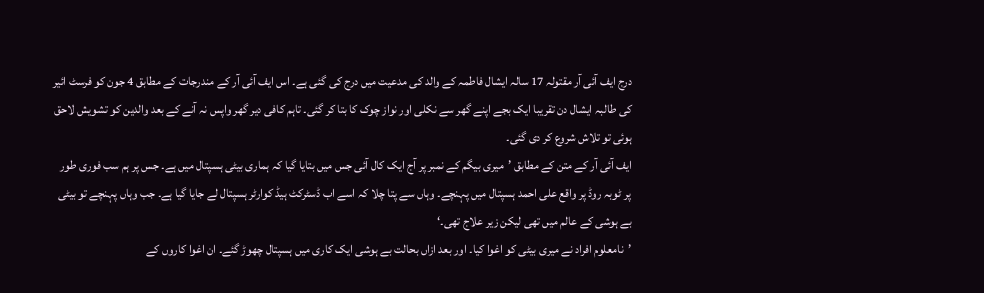درج ایف آئی آر مقتولہ 17 سالہ ایشال فاطمہ کے والد کی مدعیت میں درج کی گئی ہے۔ اس ایف آئی آر کے مندرجات کے مطابق 4 جون کو فرسٹ ائیر کی طالبہ ایشال دن تقریبا ایک بجے اپنے گھر سے نکلی اور نواز چوک کا بتا کر گئی۔ تاہم کافی دیر گھر واپس نہ آنے کے بعد والدین کو تشویش لاحق ہوئی تو تلاش شروع کر دی گئی۔
ایف آئی آر کے متن کے مطابق ’میری بیگم کے نمبر پر آج ایک کال آئی جس میں بتایا گیا کہ ہماری بیٹی ہسپتال میں ہے۔ جس پر ہم سب فوری طور پر ٹوبہ روڈ پر واقع علی احمد ہسپتال میں پہنچے۔ وہاں سے پتا چلا کہ اسے اب ڈسٹرکٹ ہیڈ کوارٹر ہسپتال لے جایا گیا ہے۔ جب وہاں پہنچے تو بیٹی بے ہوشی کے عالم میں تھی لیکن زیر علاج تھی۔‘
’نامعلوم افراد نے میری بیٹی کو اغوا کیا۔ اور بعد ازاں بحالت بے ہوشی ایک کاری میں ہسپتال چھوڑ گئے۔ ان اغوا کاروں کے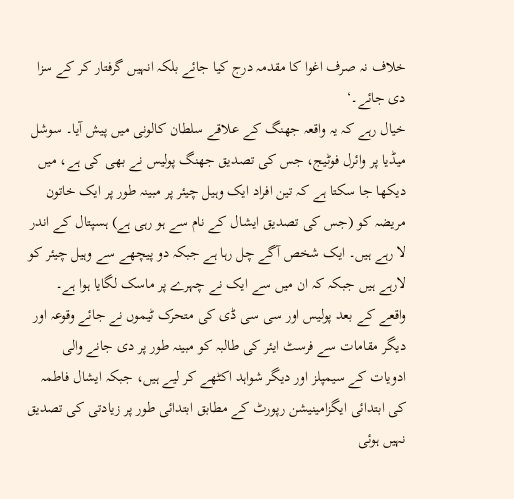خلاف نہ صرف اغوا کا مقدمہ درج کیا جائے بلکہ انہیں گرفتار کر کے سزا دی جائے۔‘
خیال رہے کہ یہ واقعہ جھنگ کے علاقے سلطان کالونی میں پیش آیا۔ سوشل میڈیا پر وائرل فوٹیج، جس کی تصدیق جھنگ پولیس نے بھی کی ہے، میں دیکھا جا سکتا ہے کہ تین افراد ایک وہیل چیئر پر مبینہ طور پر ایک خاتون مریضہ کو (جس کی تصدیق ایشال کے نام سے ہو رہی ہے) ہسپتال کے اندر لا رہے ہیں۔ ایک شخص آگے چل رہا ہے جبکہ دو پیچھے سے وہیل چیئر کو لارہے ہیں جبکہ کہ ان میں سے ایک نے چہرے پر ماسک لگایا ہوا ہے۔
واقعے کے بعد پولیس اور سی سی ڈی کی متحرک ٹیموں نے جائے وقوعہ اور دیگر مقامات سے فرسٹ ایئر کی طالبہ کو مبینہ طور پر دی جانے والی ادویات کے سیمپلز اور دیگر شواہد اکٹھے کر لیے ہیں، جبکہ ایشال فاطمہ کی ابتدائی ایگزامینیشن رپورٹ کے مطابق ابتدائی طور پر زیادتی کی تصدیق نہیں ہوئی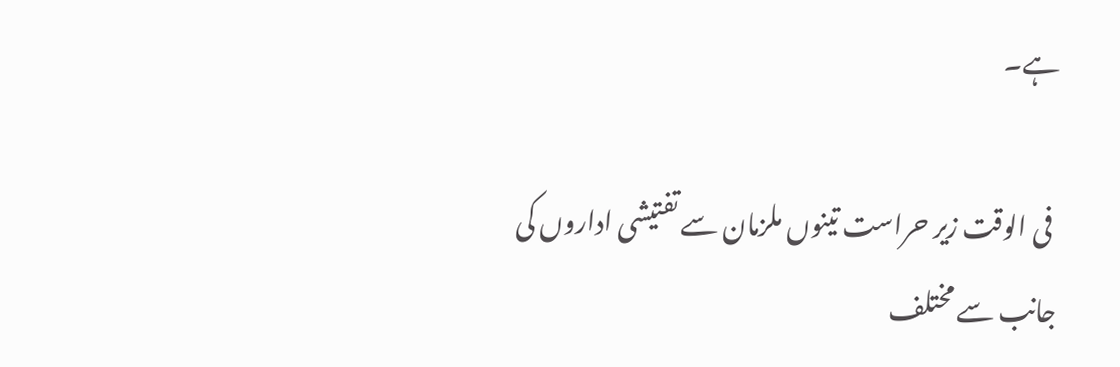ہے۔

 فی الوقت زیر حراست تینوں ملزمان سے تفتیشی اداروں کی جانب سے مختلف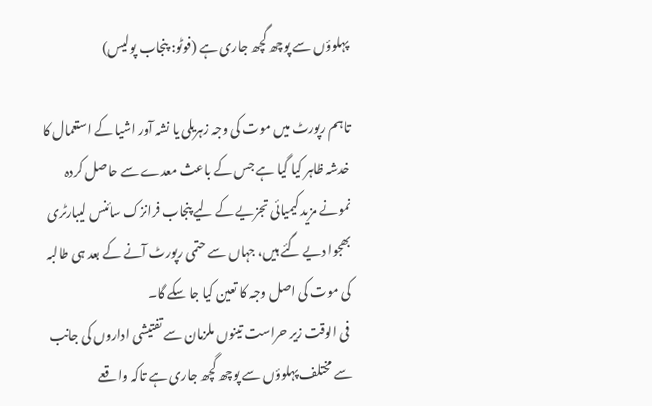پہلوؤں سے پوچھ گچھ جاری ہے (فوٹو: پنجاب پولیس)

تاہم رپورٹ میں موت کی وجہ زہریلی یا نشہ آور اشیا کے استعمال کا خدشہ ظاہر کیا گیا ہے جس کے باعث معدے سے حاصل کردہ نمونے مزید کیمیائی تجزیے کے لیے پنجاب فرانزک سائنس لیبارٹری بھجوا دیے گئے ہیں، جہاں سے حتمی رپورٹ آنے کے بعد ہی طالبہ کی موت کی اصل وجہ کا تعین کیا جا سکے گا۔
 فی الوقت زیر حراست تینوں ملزمان سے تفتیشی اداروں کی جانب سے مختلف پہلوؤں سے پوچھ گچھ جاری ہے تاکہ واقعے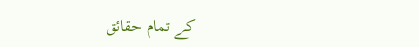کے تمام حقائق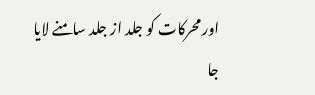اور محرکات کو جلد از جلد سامنے لایا جا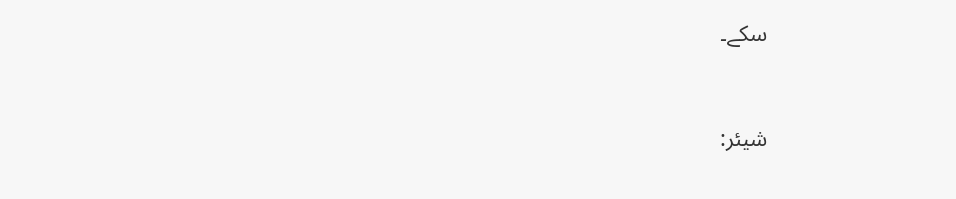سکے۔



شیئر: